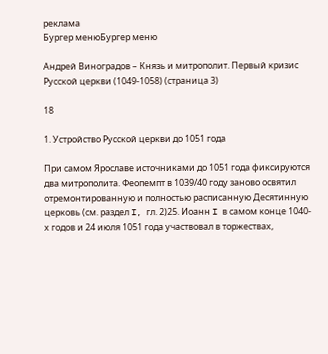реклама
Бургер менюБургер меню

Андрей Виноградов – Князь и митрополит. Первый кризис Русской церкви (1049-1058) (страница 3)

18

1. Устройство Русской церкви до 1051 года

При самом Ярославе источниками до 1051 года фиксируются два митрополита. Феопемпт в 1039/40 году заново освятил отремонтированную и полностью расписанную Десятинную церковь (см. раздел I, гл. 2)25. Иоанн I в самом конце 1040-х годов и 24 июля 1051 года участвовал в торжествах,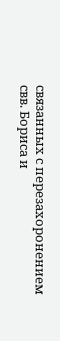связанных с перезахоронением свв. Бориса и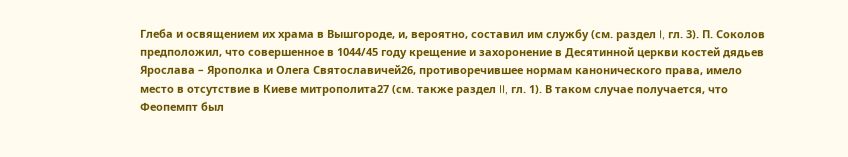Глеба и освящением их храма в Вышгороде, и, вероятно, составил им службу (см. раздел I, гл. 3). П. Соколов предположил, что совершенное в 1044/45 году крещение и захоронение в Десятинной церкви костей дядьев Ярослава – Ярополка и Олега Святославичей26, противоречившее нормам канонического права, имело место в отсутствие в Киеве митрополита27 (см. также раздел II, гл. 1). В таком случае получается, что Феопемпт был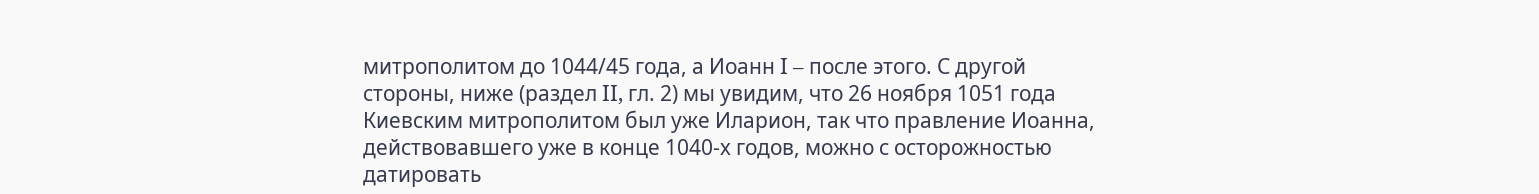митрополитом до 1044/45 года, а Иоанн I – после этого. С другой стороны, ниже (раздел II, гл. 2) мы увидим, что 26 ноября 1051 года Киевским митрополитом был уже Иларион, так что правление Иоанна, действовавшего уже в конце 1040-х годов, можно с осторожностью датировать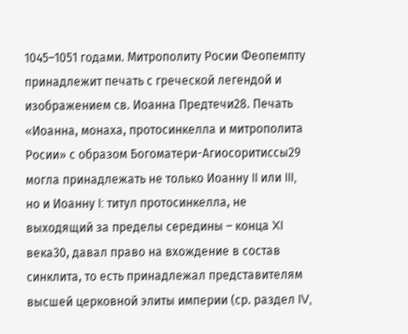1045–1051 годами. Митрополиту Росии Феопемпту принадлежит печать с греческой легендой и изображением св. Иоанна Предтечи28. Печать «Иоанна, монаха, протосинкелла и митрополита Росии» с образом Богоматери-Агиосоритиссы29 могла принадлежать не только Иоанну II или III, но и Иоанну I: титул протосинкелла, не выходящий за пределы середины – конца XI века30, давал право на вхождение в состав синклита, то есть принадлежал представителям высшей церковной элиты империи (ср. раздел IV,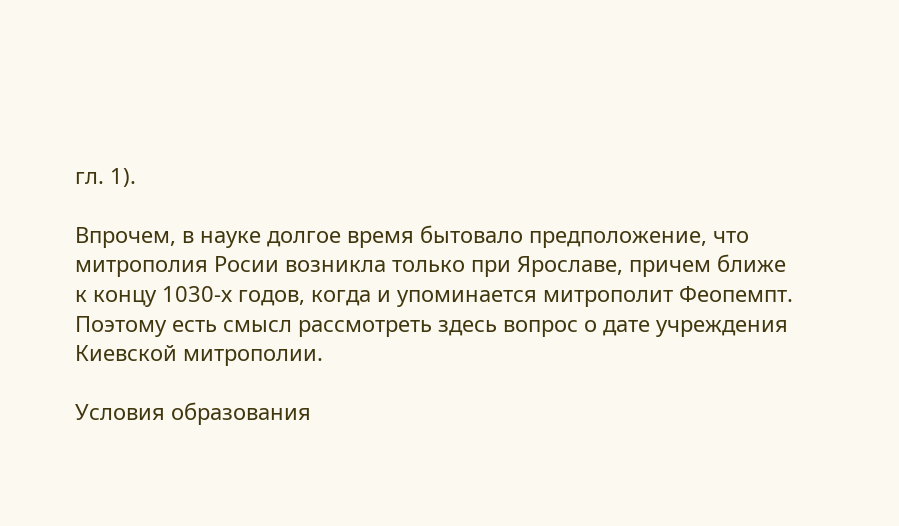гл. 1).

Впрочем, в науке долгое время бытовало предположение, что митрополия Росии возникла только при Ярославе, причем ближе к концу 1030-х годов, когда и упоминается митрополит Феопемпт. Поэтому есть смысл рассмотреть здесь вопрос о дате учреждения Киевской митрополии.

Условия образования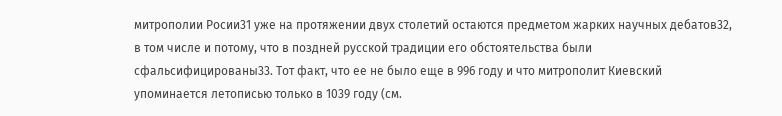митрополии Росии31 уже на протяжении двух столетий остаются предметом жарких научных дебатов32, в том числе и потому, что в поздней русской традиции его обстоятельства были сфальсифицированы33. Тот факт, что ее не было еще в 996 году и что митрополит Киевский упоминается летописью только в 1039 году (см.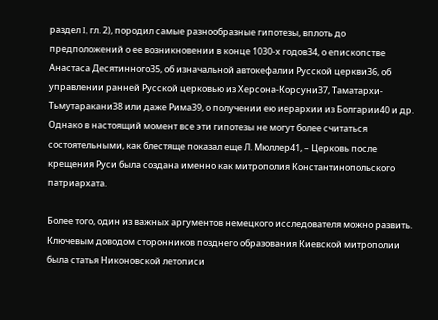раздел I, гл. 2), породил самые разнообразные гипотезы, вплоть до предположений о ее возникновении в конце 1030-х годов34, о епископстве Анастаса Десятинного35, об изначальной автокефалии Русской церкви36, об управлении ранней Русской церковью из Херсона-Корсуни37, Таматархи-Тьмутаракани38 или даже Рима39, о получении ею иерархии из Болгарии40 и др. Однако в настоящий момент все эти гипотезы не могут более считаться состоятельными, как блестяще показал еще Л. Мюллер41, – Церковь после крещения Руси была создана именно как митрополия Константинопольского патриархата.

Более того, один из важных аргументов немецкого исследователя можно развить. Ключевым доводом сторонников позднего образования Киевской митрополии была статья Никоновской летописи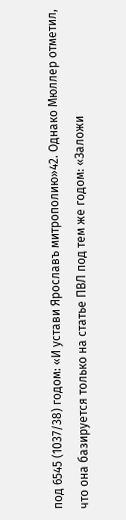под 6545 (1037/38) годом: «И устави Ярославъ митрополию»42. Однако Мюллер отметил, что она базируется только на статье ПВЛ под тем же годом: «Заложи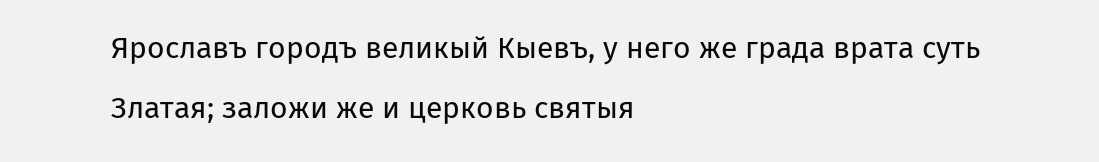Ярославъ городъ великый Кыевъ, у него же града врата суть Златая; заложи же и церковь святыя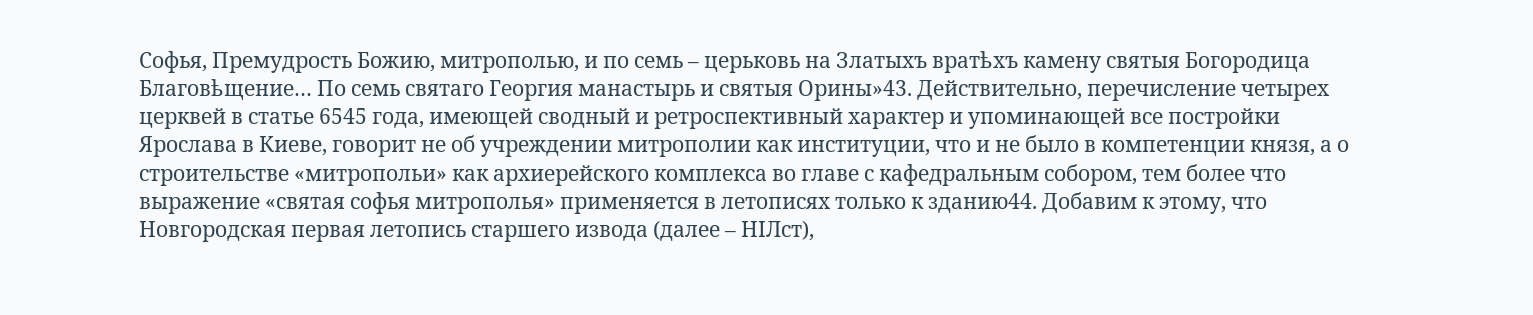Софья, Премудрость Божию, митрополью, и по семь – церьковь на Златыхъ вратѣхъ камену святыя Богородица Благовѣщение… По семь святаго Георгия манастырь и святыя Орины»43. Действительно, перечисление четырех церквей в статье 6545 года, имеющей сводный и ретроспективный характер и упоминающей все постройки Ярослава в Киеве, говорит не об учреждении митрополии как институции, что и не было в компетенции князя, а о строительстве «митропольи» как архиерейского комплекса во главе с кафедральным собором, тем более что выражение «святая софья митрополья» применяется в летописях только к зданию44. Добавим к этому, что Новгородская первая летопись старшего извода (далее – НIЛст),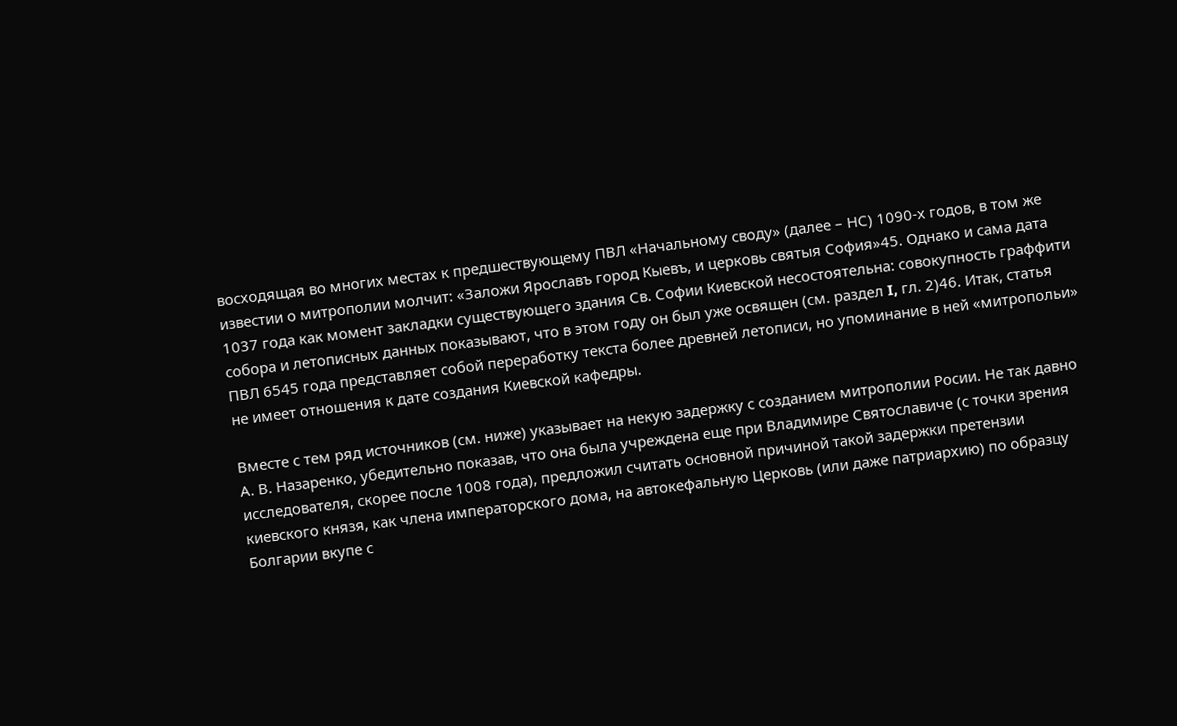восходящая во многих местах к предшествующему ПВЛ «Начальному своду» (далее – НС) 1090-х годов, в том же известии о митрополии молчит: «Заложи Ярославъ город Кыевъ, и церковь святыя София»45. Однако и сама дата 1037 года как момент закладки существующего здания Св. Софии Киевской несостоятельна: совокупность граффити собора и летописных данных показывают, что в этом году он был уже освящен (см. раздел I, гл. 2)46. Итак, статья ПВЛ 6545 года представляет собой переработку текста более древней летописи, но упоминание в ней «митропольи» не имеет отношения к дате создания Киевской кафедры.

Вместе с тем ряд источников (см. ниже) указывает на некую задержку с созданием митрополии Росии. Не так давно А. В. Назаренко, убедительно показав, что она была учреждена еще при Владимире Святославиче (с точки зрения исследователя, скорее после 1008 года), предложил считать основной причиной такой задержки претензии киевского князя, как члена императорского дома, на автокефальную Церковь (или даже патриархию) по образцу Болгарии вкупе с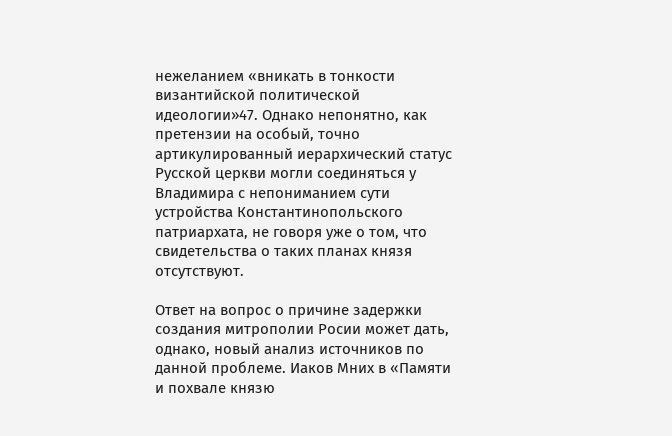нежеланием «вникать в тонкости византийской политической идеологии»47. Однако непонятно, как претензии на особый, точно артикулированный иерархический статус Русской церкви могли соединяться у Владимира с непониманием сути устройства Константинопольского патриархата, не говоря уже о том, что свидетельства о таких планах князя отсутствуют.

Ответ на вопрос о причине задержки создания митрополии Росии может дать, однако, новый анализ источников по данной проблеме. Иаков Мних в «Памяти и похвале князю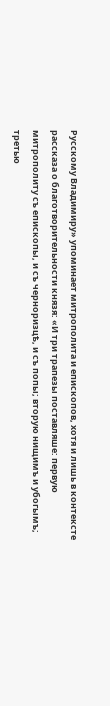Русскому Владимиру» упоминает митрополита и епископов, хотя и лишь в контексте рассказа о благотворительности князя: «И три трапезы поставляше: первую митрополиту съ епископы, и съ черноризцѣ, и съ попы; вторую нищимъ и убогымъ; третью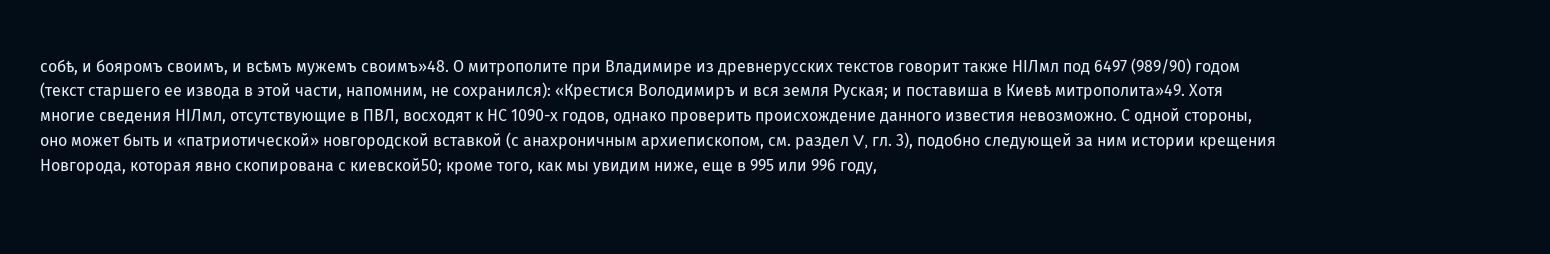собѣ, и бояромъ своимъ, и всѣмъ мужемъ своимъ»48. О митрополите при Владимире из древнерусских текстов говорит также НIЛмл под 6497 (989/90) годом (текст старшего ее извода в этой части, напомним, не сохранился): «Крестися Володимиръ и вся земля Руская; и поставиша в Киевѣ митрополита»49. Хотя многие сведения НIЛмл, отсутствующие в ПВЛ, восходят к НС 1090-х годов, однако проверить происхождение данного известия невозможно. С одной стороны, оно может быть и «патриотической» новгородской вставкой (с анахроничным архиепископом, см. раздел V, гл. 3), подобно следующей за ним истории крещения Новгорода, которая явно скопирована с киевской50; кроме того, как мы увидим ниже, еще в 995 или 996 году,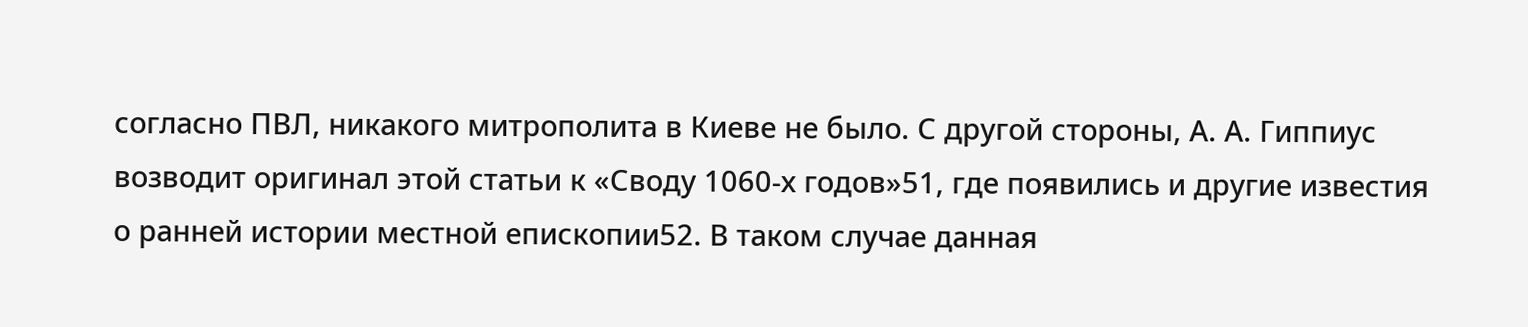согласно ПВЛ, никакого митрополита в Киеве не было. С другой стороны, А. А. Гиппиус возводит оригинал этой статьи к «Своду 1060-х годов»51, где появились и другие известия о ранней истории местной епископии52. В таком случае данная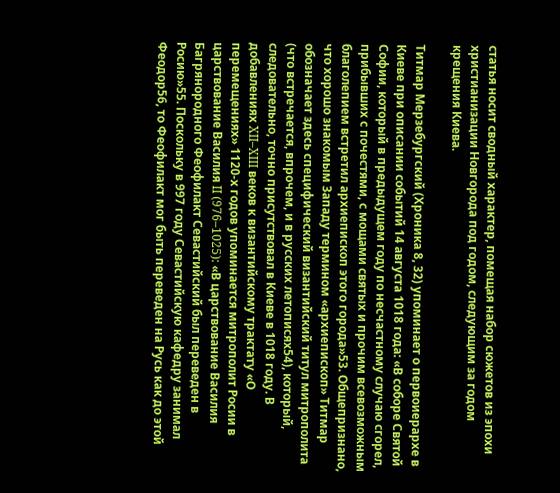статья носит сводный характер, помещая набор сюжетов из эпохи христианизации Новгорода под годом, следующим за годом крещения Киева.

Титмар Мерзебургский (Хроника 8, 32) упоминает о первоиерархе в Киеве при описании событий 14 августа 1018 года: «В соборе Святой Софии, который в предыдущем году по несчастному случаю сгорел, прибывших с почестями, с мощами святых и прочим всевозможным благолепием встретил архиепископ этого города»53. Общепризнано, что хорошо знакомым Западу термином «архиепископ» Титмар обозначает здесь специфический византийский титул митрополита (что встречается, впрочем, и в русских летописях54), который, следовательно, точно присутствовал в Киеве в 1018 году. В добавлениях XII–XIII веков к византийскому трактату «О перемещениях» 1120-х годов упоминается митрополит Росии в царствование Василия II (976–1025): «В царствование Василия Багрянородного Феофилакт Севастийский был переведен в Росию»55. Поскольку в 997 году Севастийскую кафедру занимал Феодор56, то Феофилакт мог быть переведен на Русь как до этой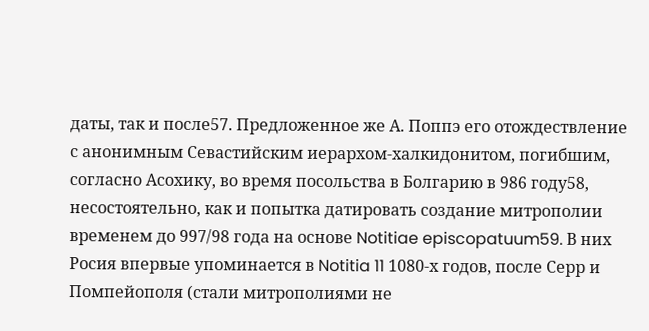даты, так и после57. Предложенное же А. Поппэ его отождествление с анонимным Севастийским иерархом-халкидонитом, погибшим, согласно Асохику, во время посольства в Болгарию в 986 году58, несостоятельно, как и попытка датировать создание митрополии временем до 997/98 года на основе Notitiae episcopatuum59. В них Росия впервые упоминается в Notitia 11 1080-х годов, после Серр и Помпейополя (стали митрополиями не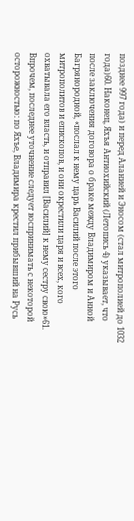позднее 997 года) и перед Аланией и Эносом (стал митрополией до 1032 года)60. Наконец, Яхъя Антиохийский (Летопись 4) указывает, что после заключения договора о браке между Владимиром и Анной Багрянородной, «послал к нему царь Василий после этого митрополитов и епископов, и они окрестили царя и всех, кого охватывала его власть, и отправил [Василий] к нему сестру свою»61. Впрочем, последнее уточнение следует воспринимать с некоторой осторожностью: по Яхъе, Владимира крестил прибывший на Русь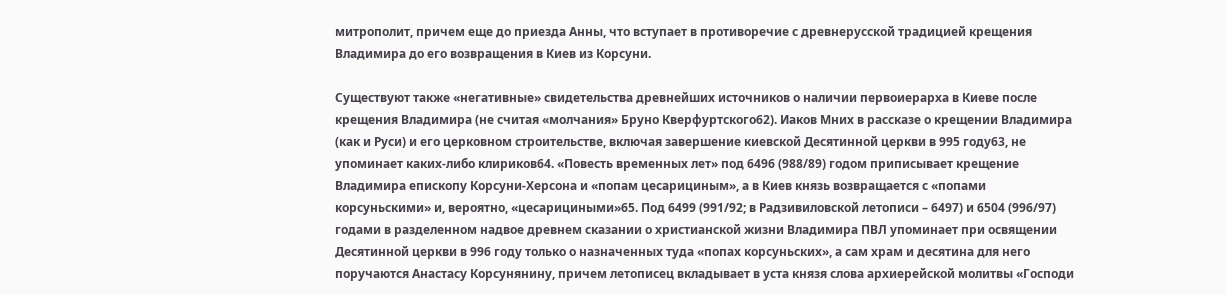митрополит, причем еще до приезда Анны, что вступает в противоречие с древнерусской традицией крещения Владимира до его возвращения в Киев из Корсуни.

Существуют также «негативные» свидетельства древнейших источников о наличии первоиерарха в Киеве после крещения Владимира (не считая «молчания» Бруно Кверфуртского62). Иаков Мних в рассказе о крещении Владимира (как и Руси) и его церковном строительстве, включая завершение киевской Десятинной церкви в 995 году63, не упоминает каких-либо клириков64. «Повесть временных лет» под 6496 (988/89) годом приписывает крещение Владимира епископу Корсуни-Херсона и «попам цесарициным», а в Киев князь возвращается с «попами корсуньскими» и, вероятно, «цесарициными»65. Под 6499 (991/92; в Радзивиловской летописи – 6497) и 6504 (996/97) годами в разделенном надвое древнем сказании о христианской жизни Владимира ПВЛ упоминает при освящении Десятинной церкви в 996 году только о назначенных туда «попах корсуньских», а сам храм и десятина для него поручаются Анастасу Корсунянину, причем летописец вкладывает в уста князя слова архиерейской молитвы «Господи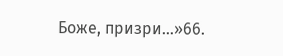Боже, призри…»66.